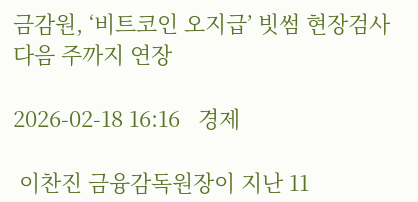금감원, ‘비트코인 오지급’ 빗썸 현장검사 다음 주까지 연장

2026-02-18 16:16   경제

 이찬진 금융감독원장이 지난 11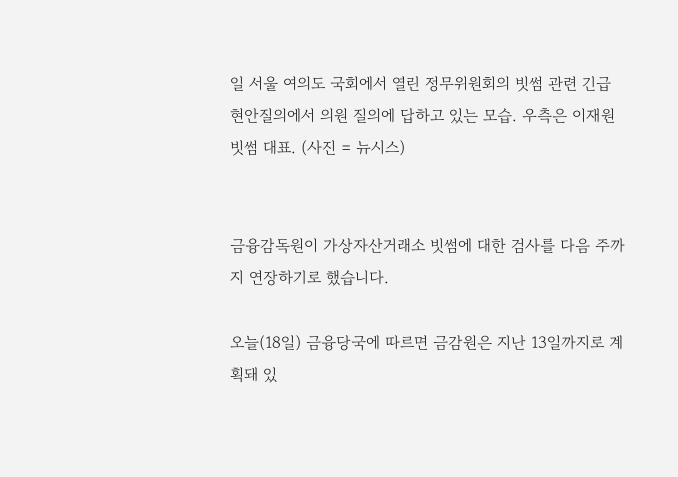일 서울 여의도 국회에서 열린 정무위원회의 빗썸 관련 긴급 현안질의에서 의원 질의에 답하고 있는 모습. 우측은 이재원 빗썸 대표. (사진 = 뉴시스)


금융감독원이 가상자산거래소 빗썸에 대한 검사를 다음 주까지 연장하기로 했습니다.

오늘(18일) 금융당국에 따르면 금감원은 지난 13일까지로 계획돼 있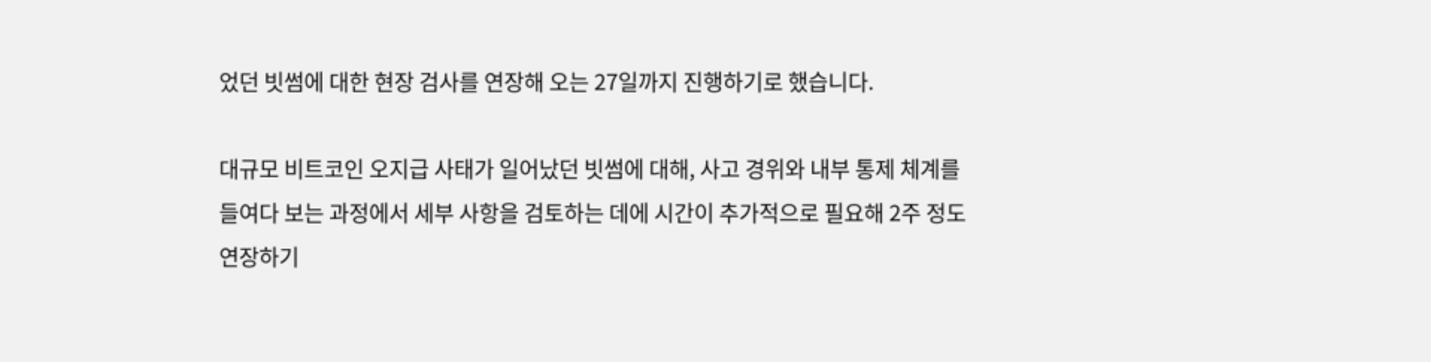었던 빗썸에 대한 현장 검사를 연장해 오는 27일까지 진행하기로 했습니다.

대규모 비트코인 오지급 사태가 일어났던 빗썸에 대해, 사고 경위와 내부 통제 체계를 들여다 보는 과정에서 세부 사항을 검토하는 데에 시간이 추가적으로 필요해 2주 정도 연장하기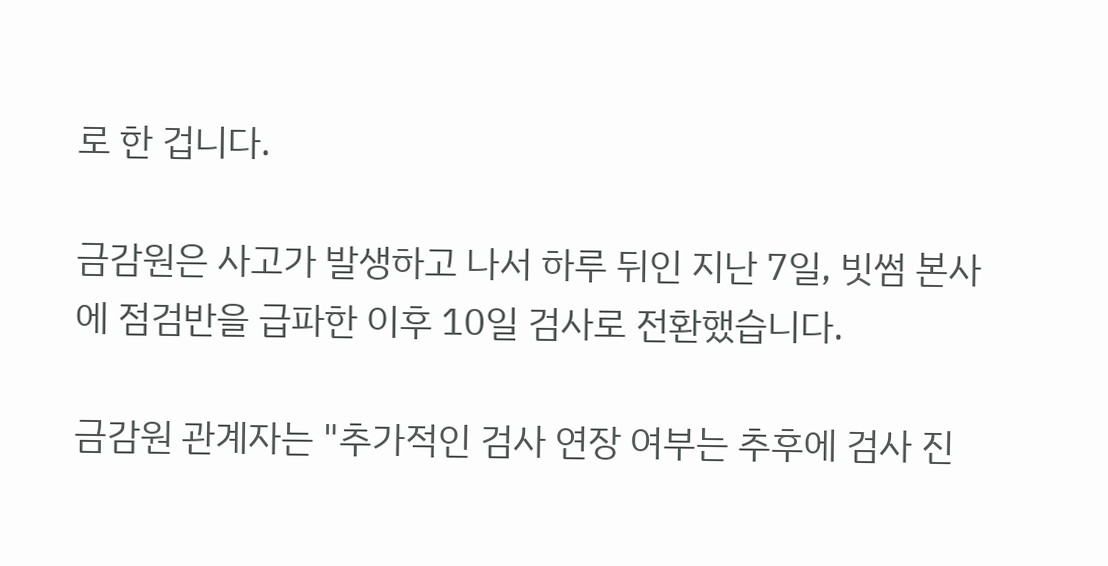로 한 겁니다.

금감원은 사고가 발생하고 나서 하루 뒤인 지난 7일, 빗썸 본사에 점검반을 급파한 이후 10일 검사로 전환했습니다.

금감원 관계자는 "추가적인 검사 연장 여부는 추후에 검사 진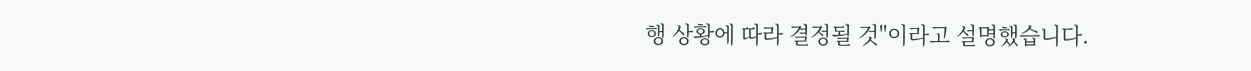행 상황에 따라 결정될 것"이라고 설명했습니다.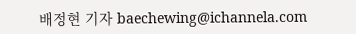배정현 기자 baechewing@ichannela.com